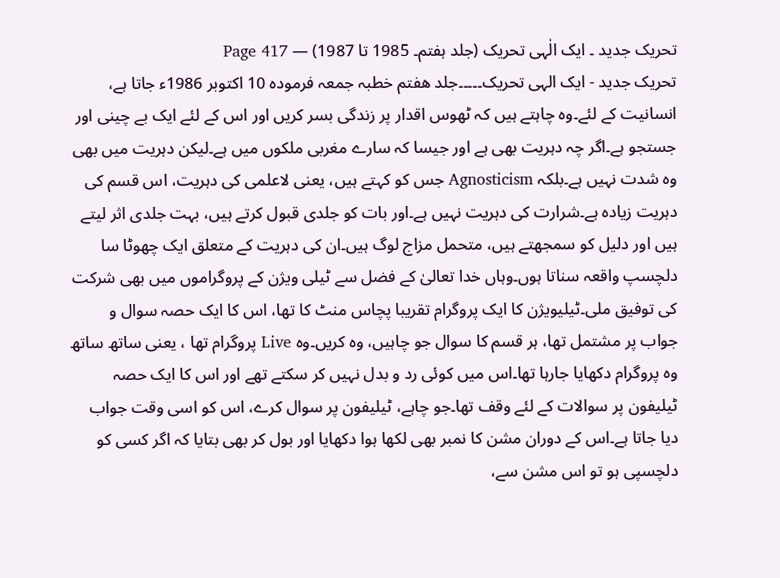تحریک جدید ۔ ایک الٰہی تحریک (جلد ہفتم۔ 1985 تا 1987) — Page 417
تحریک جدید - ایک الہی تحریک۔۔۔۔۔جلد هفتم خطبہ جمعہ فرمودہ 10 اکتوبر 1986ء جاتا ہے، انسانیت کے لئے۔وہ چاہتے ہیں کہ ٹھوس اقدار پر زندگی بسر کریں اور اس کے لئے ایک بے چینی اور جستجو ہے۔اگر چہ دہریت بھی ہے اور جیسا کہ سارے مغربی ملکوں میں ہے۔لیکن دہریت میں بھی وہ شدت نہیں ہے۔بلکہ Agnosticism جس کو کہتے ہیں، یعنی لاعلمی کی دہریت، اس قسم کی دہریت زیادہ ہے۔شرارت کی دہریت نہیں ہے۔اور بات کو جلدی قبول کرتے ہیں، بہت جلدی اثر لیتے ہیں اور دلیل کو سمجھتے ہیں، متحمل مزاج لوگ ہیں۔ان کی دہریت کے متعلق ایک چھوٹا سا دلچسپ واقعہ سناتا ہوں۔وہاں خدا تعالیٰ کے فضل سے ٹیلی ویژن کے پروگراموں میں بھی شرکت کی توفیق ملی۔ٹیلیویژن کا ایک پروگرام تقریبا پچاس منٹ کا تھا، اس کا ایک حصہ سوال و جواب پر مشتمل تھا، ہر قسم کا سوال جو چاہیں، وہ کریں۔وہ Live پروگرام تھا ، یعنی ساتھ ساتھ وہ پروگرام دکھایا جارہا تھا۔اس میں کوئی رد و بدل نہیں کر سکتے تھے اور اس کا ایک حصہ ٹیلیفون پر سوالات کے لئے وقف تھا۔جو چاہے، ٹیلیفون پر سوال کرے، اس کو اسی وقت جواب دیا جاتا ہے۔اس کے دوران مشن کا نمبر بھی لکھا ہوا دکھایا اور بول کر بھی بتایا کہ اگر کسی کو دلچسپی ہو تو اس مشن سے،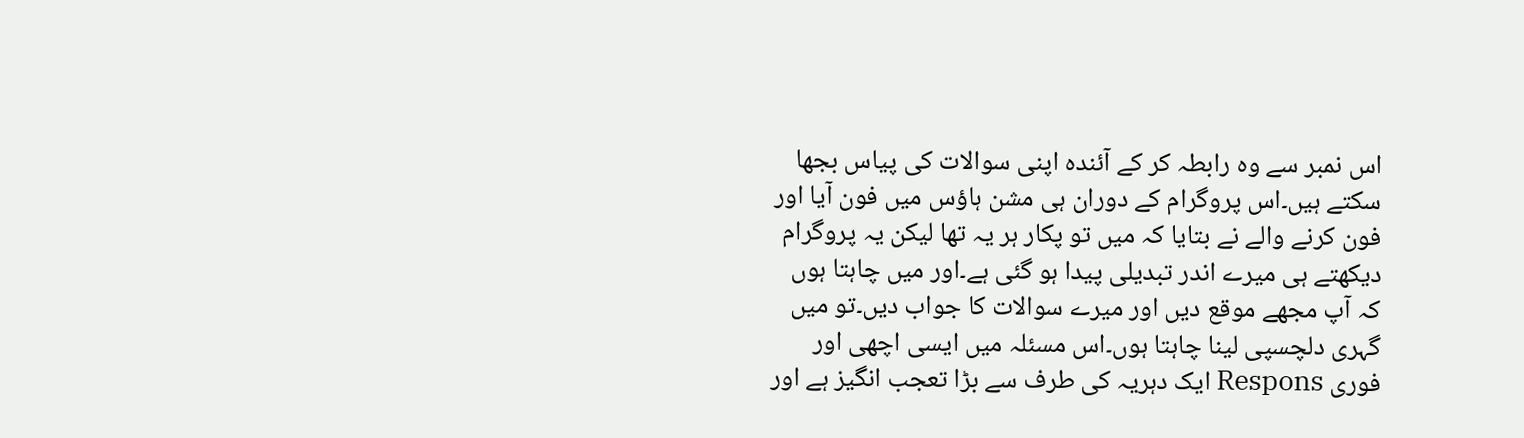اس نمبر سے وہ رابطہ کر کے آئندہ اپنی سوالات کی پیاس بجھا سکتے ہیں۔اس پروگرام کے دوران ہی مشن ہاؤس میں فون آیا اور فون کرنے والے نے بتایا کہ میں تو پکار ہر یہ تھا لیکن یہ پروگرام دیکھتے ہی میرے اندر تبدیلی پیدا ہو گئی ہے۔اور میں چاہتا ہوں کہ آپ مجھے موقع دیں اور میرے سوالات کا جواب دیں۔تو میں گہری دلچسپی لینا چاہتا ہوں۔اس مسئلہ میں ایسی اچھی اور فوری Respons ایک دہریہ کی طرف سے بڑا تعجب انگیز ہے اور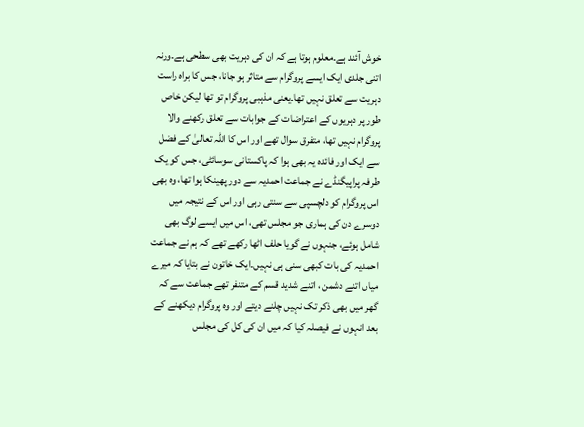خوش آئند ہے۔معلوم ہوتا ہے کہ ان کی دہریت بھی سطحی ہے۔ورنہ اتنی جلدی ایک ایسے پروگرام سے متاثر ہو جانا، جس کا براہ راست دہریت سے تعلق نہیں تھا۔یعنی مذہبی پروگرام تو تھا لیکن خاص طور پر دہریوں کے اعتراضات کے جوابات سے تعلق رکھنے والا پروگرام نہیں تھا، متفرق سوال تھے اور اس کا اللہ تعالیٰ کے فضل سے ایک اور فائدہ یہ بھی ہوا کہ پاکستانی سوسائٹی، جس کو یک طرفہ پراپیگنڈے نے جماعت احمدیہ سے دور پھینکا ہوا تھا، وہ بھی اس پروگرام کو دلچسپی سے سنتی رہی اور اس کے نتیجہ میں دوسرے دن کی ہماری جو مجلس تھی، اس میں ایسے لوگ بھی شامل ہوئے، جنہوں نے گویا حلف اٹھا رکھے تھے کہ ہم نے جماعت احمدیہ کی بات کبھی سنی ہی نہیں۔ایک خاتون نے بتایا کہ میرے میاں اتنے دشمن ، اتنے شدید قسم کے متنفر تھے جماعت سے کہ گھر میں بھی ذکر تک نہیں چلنے دیتے اور وہ پروگرام دیکھنے کے بعد انہوں نے فیصلہ کیا کہ میں ان کی کل کی مجلس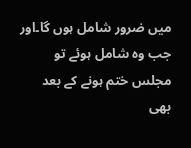میں ضرور شامل ہوں گا۔اور جب وہ شامل ہوئے تو مجلس ختم ہونے کے بعد بھی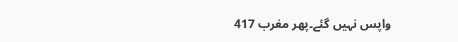واپس نہیں گئے۔پھر مغرب 417